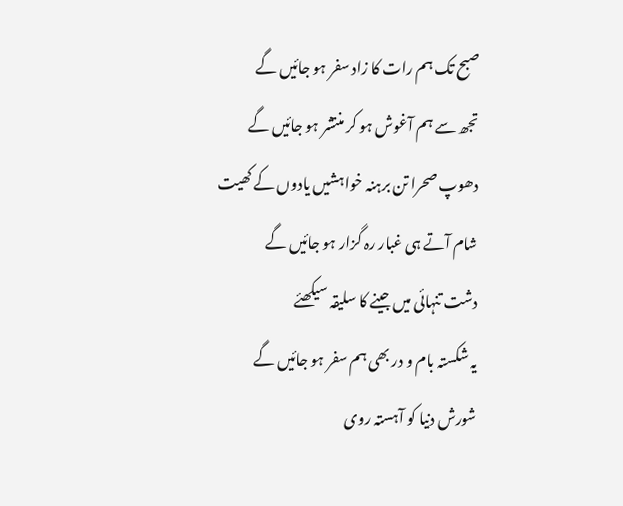صبح تک ہم رات کا زاد سفر ہو جائیں گے
تجھ سے ہم آغوش ہو کر منتشر ہو جائیں گے
دھوپ صحرا تن برہنہ خواہشیں یادوں کے کھیت
شام آتے ہی غبار رہ گزار ہو جائیں گے
دشت تنہائی میں جینے کا سلیقہ سیکھئے
یہ شکستہ بام و در بھی ہم سفر ہو جائیں گے
شورش دنیا کو آہستہ روی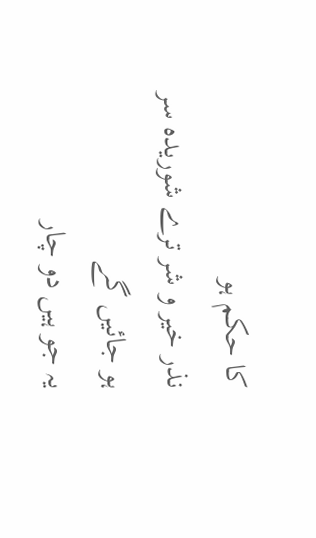کا حکم ہو
نذر خیر و شر ترے شوریدہ سر ہو جائیں گے
یہ جو ہیں دو چار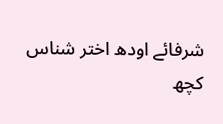شرفائے اودھ اختر شناس
کچھ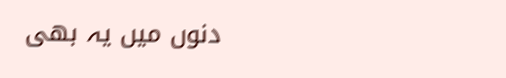دنوں میں یہ بھی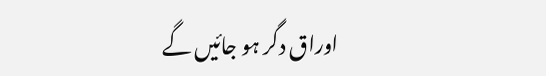اوراق دگر ہو جائیں گے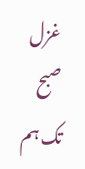غزل
صبح تک ہم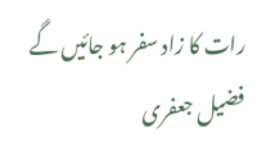رات کا زاد سفر ہو جائیں گے
فضیل جعفری